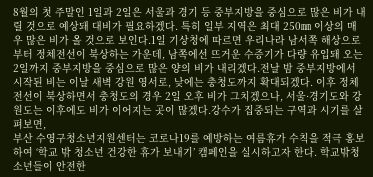8월의 첫 주말인 1일과 2일은 서울과 경기 등 중부지방을 중심으로 많은 비가 내릴 것으로 예상돼 대비가 필요하겠다. 특히 일부 지역은 최대 250㎜ 이상의 매우 많은 비가 올 것으로 보인다.1일 기상청에 따르면 우리나라 남서쪽 해상으로부터 정체전선이 북상하는 가운데, 남쪽에선 뜨거운 수증기가 다량 유입돼 오는 2일까지 중부지방을 중심으로 많은 양의 비가 내리겠다.전날 밤 중부지방에서 시작된 비는 이날 새벽 강원 영서로, 낮에는 충청도까지 확대되겠다. 이후 정체전선이 북상하면서 충청도의 경우 2일 오후 비가 그치겠으나, 서울·경기도와 강원도는 이후에도 비가 이어지는 곳이 많겠다.강수가 집중되는 구역과 시기를 살펴보면,
부산 수영구청소년지원센터는 코로나19를 예방하는 여름휴가 수칙을 적극 홍보하여 ‘학교 밖 청소년 건강한 휴가 보내기’ 캠페인을 실시하고자 한다. 학교밖청소년들이 안전한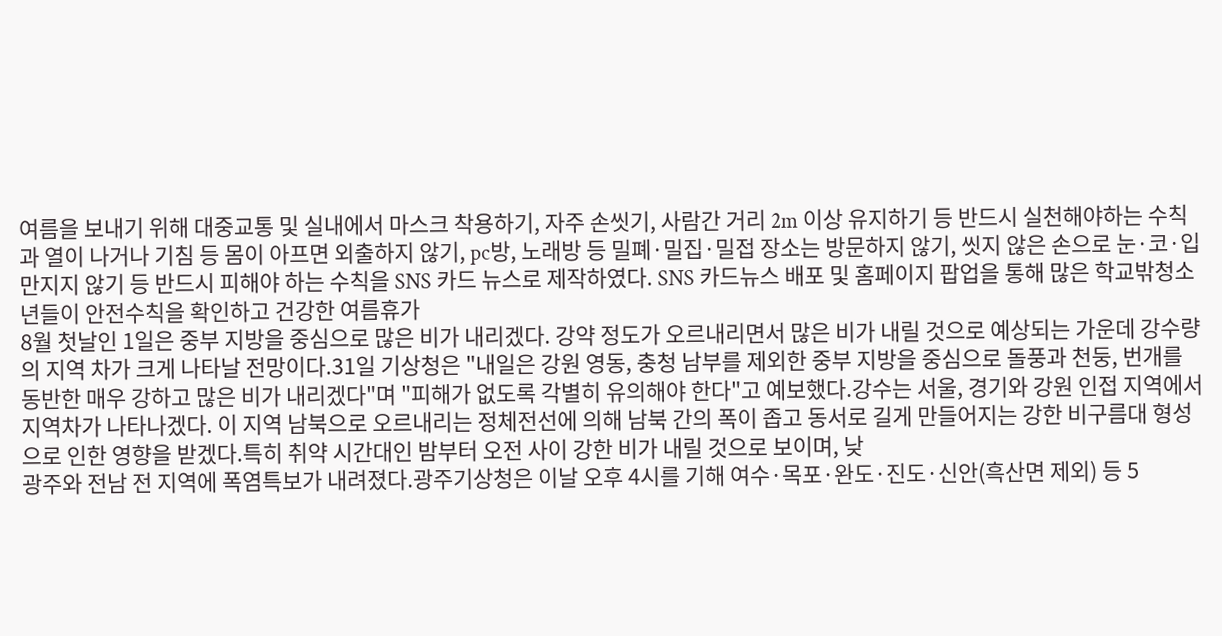여름을 보내기 위해 대중교통 및 실내에서 마스크 착용하기, 자주 손씻기, 사람간 거리 2m 이상 유지하기 등 반드시 실천해야하는 수칙과 열이 나거나 기침 등 몸이 아프면 외출하지 않기, pc방, 노래방 등 밀폐·밀집·밀접 장소는 방문하지 않기, 씻지 않은 손으로 눈·코·입 만지지 않기 등 반드시 피해야 하는 수칙을 SNS 카드 뉴스로 제작하였다. SNS 카드뉴스 배포 및 홈페이지 팝업을 통해 많은 학교밖청소년들이 안전수칙을 확인하고 건강한 여름휴가
8월 첫날인 1일은 중부 지방을 중심으로 많은 비가 내리겠다. 강약 정도가 오르내리면서 많은 비가 내릴 것으로 예상되는 가운데 강수량의 지역 차가 크게 나타날 전망이다.31일 기상청은 "내일은 강원 영동, 충청 남부를 제외한 중부 지방을 중심으로 돌풍과 천둥, 번개를 동반한 매우 강하고 많은 비가 내리겠다"며 "피해가 없도록 각별히 유의해야 한다"고 예보했다.강수는 서울, 경기와 강원 인접 지역에서 지역차가 나타나겠다. 이 지역 남북으로 오르내리는 정체전선에 의해 남북 간의 폭이 좁고 동서로 길게 만들어지는 강한 비구름대 형성으로 인한 영향을 받겠다.특히 취약 시간대인 밤부터 오전 사이 강한 비가 내릴 것으로 보이며, 낮
광주와 전남 전 지역에 폭염특보가 내려졌다.광주기상청은 이날 오후 4시를 기해 여수·목포·완도·진도·신안(흑산면 제외) 등 5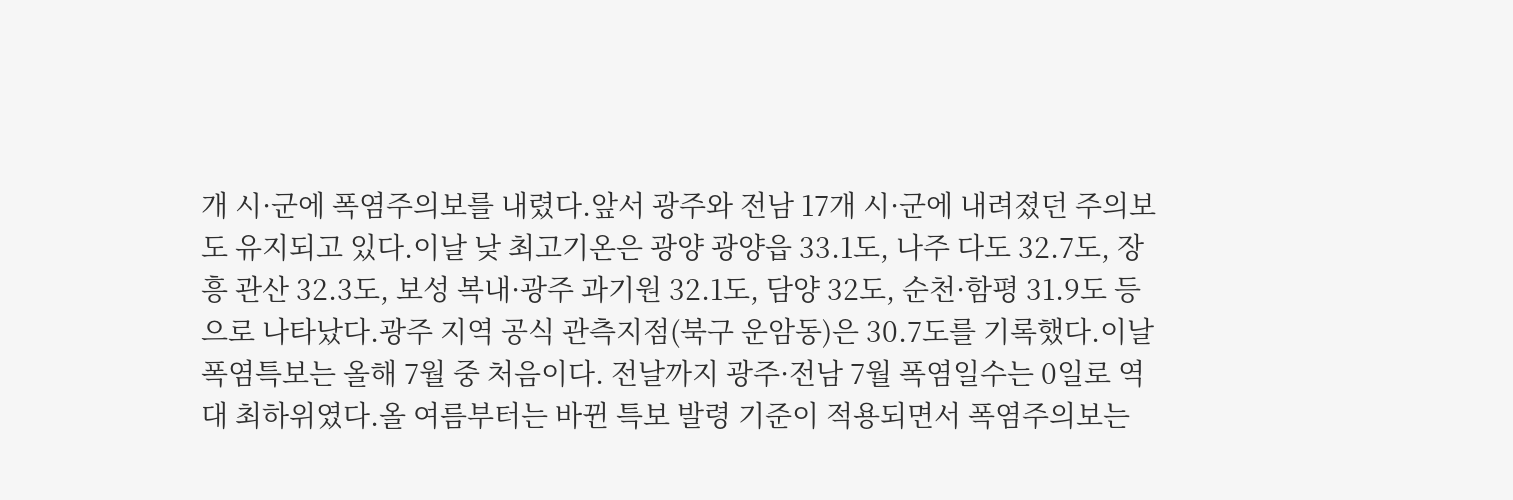개 시·군에 폭염주의보를 내렸다.앞서 광주와 전남 17개 시·군에 내려졌던 주의보도 유지되고 있다.이날 낮 최고기온은 광양 광양읍 33.1도, 나주 다도 32.7도, 장흥 관산 32.3도, 보성 복내·광주 과기원 32.1도, 담양 32도, 순천·함평 31.9도 등으로 나타났다.광주 지역 공식 관측지점(북구 운암동)은 30.7도를 기록했다.이날 폭염특보는 올해 7월 중 처음이다. 전날까지 광주·전남 7월 폭염일수는 0일로 역대 최하위였다.올 여름부터는 바뀐 특보 발령 기준이 적용되면서 폭염주의보는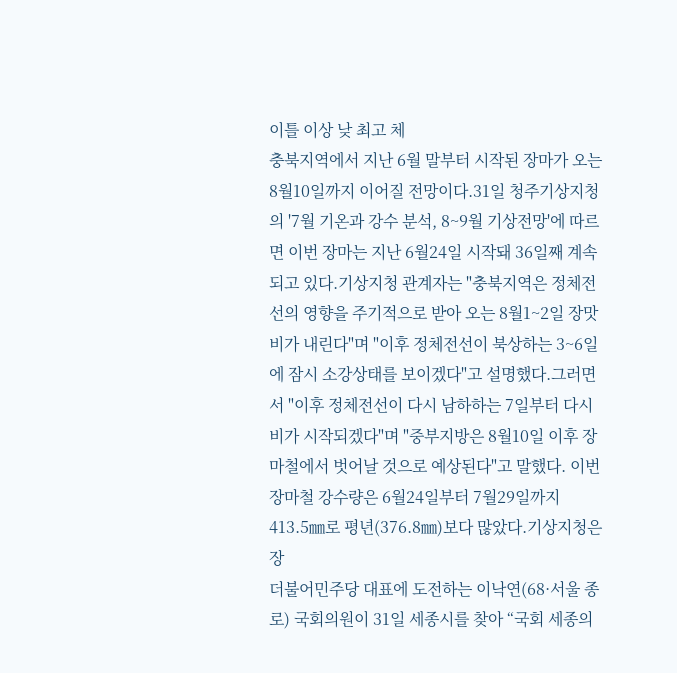이틀 이상 낮 최고 체
충북지역에서 지난 6월 말부터 시작된 장마가 오는 8월10일까지 이어질 전망이다.31일 청주기상지청의 '7월 기온과 강수 분석, 8~9월 기상전망'에 따르면 이번 장마는 지난 6월24일 시작돼 36일째 계속되고 있다.기상지청 관계자는 "충북지역은 정체전선의 영향을 주기적으로 받아 오는 8월1~2일 장맛비가 내린다"며 "이후 정체전선이 북상하는 3~6일에 잠시 소강상태를 보이겠다"고 설명했다.그러면서 "이후 정체전선이 다시 남하하는 7일부터 다시 비가 시작되겠다"며 "중부지방은 8월10일 이후 장마철에서 벗어날 것으로 예상된다"고 말했다. 이번 장마철 강수량은 6월24일부터 7월29일까지 413.5㎜로 평년(376.8㎜)보다 많았다.기상지청은 장
더불어민주당 대표에 도전하는 이낙연(68·서울 종로) 국회의원이 31일 세종시를 찾아 “국회 세종의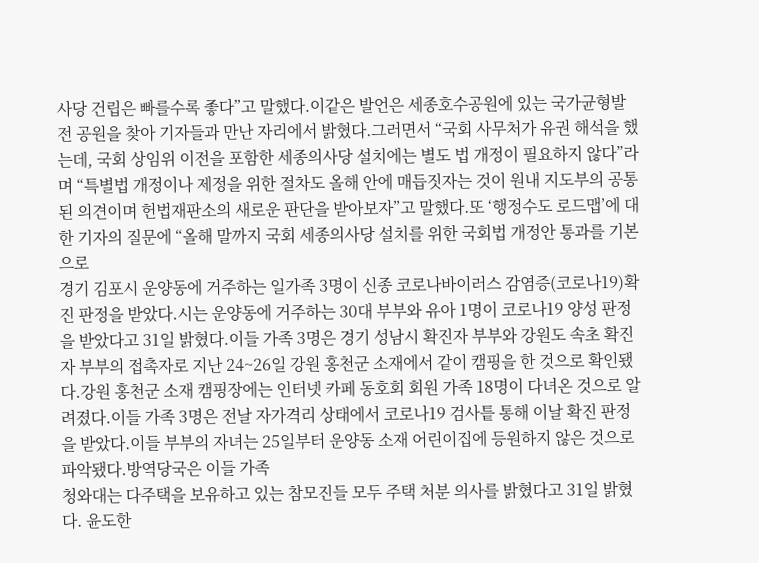사당 건립은 빠를수록 좋다”고 말했다.이같은 발언은 세종호수공원에 있는 국가균형발전 공원을 찾아 기자들과 만난 자리에서 밝혔다.그러면서 “국회 사무처가 유권 해석을 했는데, 국회 상임위 이전을 포함한 세종의사당 설치에는 별도 법 개정이 필요하지 않다”라며 “특별법 개정이나 제정을 위한 절차도 올해 안에 매듭짓자는 것이 원내 지도부의 공통된 의견이며 헌법재판소의 새로운 판단을 받아보자”고 말했다.또 ‘행정수도 로드맵’에 대한 기자의 질문에 “올해 말까지 국회 세종의사당 설치를 위한 국회법 개정안 통과를 기본으로
경기 김포시 운양동에 거주하는 일가족 3명이 신종 코로나바이러스 감염증(코로나19)확진 판정을 받았다.시는 운양동에 거주하는 30대 부부와 유아 1명이 코로나19 양성 판정을 받았다고 31일 밝혔다.이들 가족 3명은 경기 성남시 확진자 부부와 강원도 속초 확진자 부부의 접촉자로 지난 24~26일 강원 홍천군 소재에서 같이 캠핑을 한 것으로 확인됐다.강원 홍천군 소재 캠핑장에는 인터넷 카페 동호회 회원 가족 18명이 다녀온 것으로 알려졌다.이들 가족 3명은 전날 자가격리 상태에서 코로나19 검사틑 통해 이날 확진 판정을 받았다.이들 부부의 자녀는 25일부터 운양동 소재 어린이집에 등원하지 않은 것으로 파악됐다.방역당국은 이들 가족
청와대는 다주택을 보유하고 있는 참모진들 모두 주택 처분 의사를 밝혔다고 31일 밝혔다. 윤도한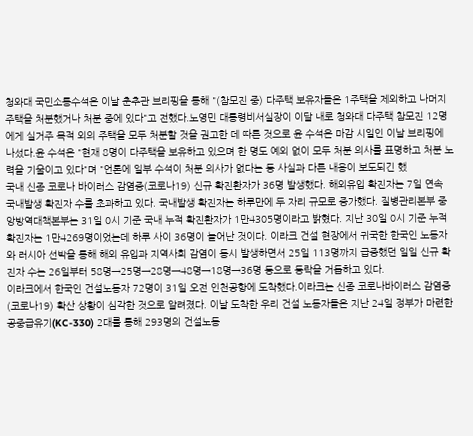청와대 국민소통수석은 이날 춘추관 브리핑을 통해 "(참모진 중) 다주택 보유자들은 1주택을 제외하고 나머지 주택을 처분했거나 처분 중에 있다"고 전했다.노영민 대통령비서실장이 이달 내로 청와대 다주택 참모진 12명에게 실거주 목적 외의 주택을 모두 처분할 것을 권고한 데 따른 것으로 윤 수석은 마감 시일인 이날 브리핑에 나섰다.윤 수석은 "현재 8명이 다주택을 보유하고 있으며 한 명도 예외 없이 모두 처분 의사를 표명하고 처분 노력을 기울이고 있다"며 "언론에 일부 수석이 처분 의사가 없다는 등 사실과 다른 내용이 보도되긴 했
국내 신종 코로나 바이러스 감염증(코로나19) 신규 확진환자가 36명 발생했다. 해외유입 확진자는 7일 연속 국내발생 확진자 수를 초과하고 있다. 국내발생 확진자는 하루만에 두 자리 규모로 증가했다. 질병관리본부 중앙방역대책본부는 31일 0시 기준 국내 누적 확진환자가 1만4305명이라고 밝혔다. 지난 30일 0시 기준 누적 확진자는 1만4269명이었는데 하루 사이 36명이 늘어난 것이다. 이라크 건설 현장에서 귀국한 한국인 노동자와 러시아 선박을 통해 해외 유입과 지역사회 감염이 동시 발생하면서 25일 113명까지 급증했던 일일 신규 확진자 수는 26일부터 58명→25명→28명→48명→18명→36명 등으로 등락을 거듭하고 있다.
이라크에서 한국인 건설노동자 72명이 31일 오전 인천공항에 도착했다.이라크는 신종 코로나바이러스 감염증(코로나19) 확산 상황이 심각한 것으로 알려졌다. 이날 도착한 우리 건설 노동자들은 지난 24일 정부가 마련한 공중급유기(KC-330) 2대를 통해 293명의 건설노동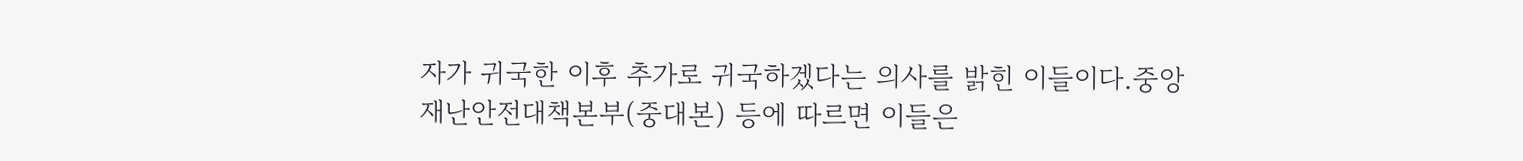자가 귀국한 이후 추가로 귀국하겠다는 의사를 밝힌 이들이다.중앙재난안전대책본부(중대본) 등에 따르면 이들은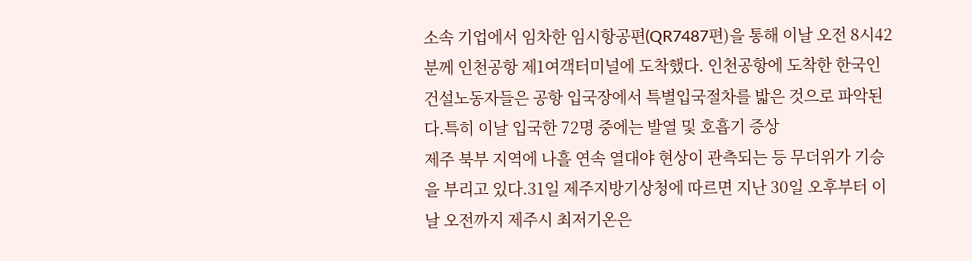소속 기업에서 임차한 임시항공편(QR7487편)을 통해 이날 오전 8시42분께 인천공항 제1여객터미널에 도착했다. 인천공항에 도착한 한국인 건설노동자들은 공항 입국장에서 특별입국절차를 밟은 것으로 파악된다.특히 이날 입국한 72명 중에는 발열 및 호흡기 증상
제주 북부 지역에 나흘 연속 열대야 현상이 관측되는 등 무더위가 기승을 부리고 있다.31일 제주지방기상청에 따르면 지난 30일 오후부터 이날 오전까지 제주시 최저기온은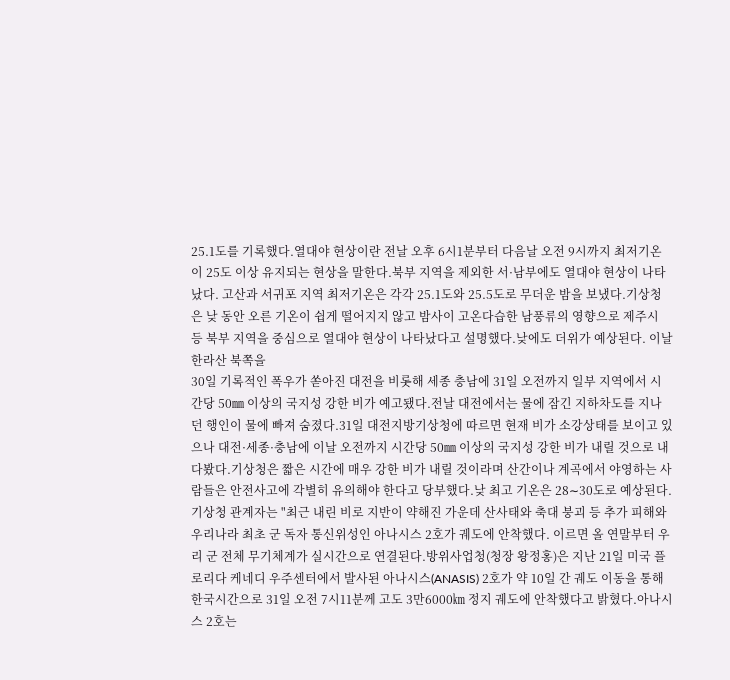25.1도를 기록했다.열대야 현상이란 전날 오후 6시1분부터 다음날 오전 9시까지 최저기온이 25도 이상 유지되는 현상을 말한다.북부 지역을 제외한 서·남부에도 열대야 현상이 나타났다. 고산과 서귀포 지역 최저기온은 각각 25.1도와 25.5도로 무더운 밤을 보냈다.기상청은 낮 동안 오른 기온이 쉽게 떨어지지 않고 밤사이 고온다습한 남풍류의 영향으로 제주시 등 북부 지역을 중심으로 열대야 현상이 나타났다고 설명했다.낮에도 더위가 예상된다. 이날 한라산 북쪽을
30일 기록적인 폭우가 쏟아진 대전을 비롯해 세종 충남에 31일 오전까지 일부 지역에서 시간당 50㎜ 이상의 국지성 강한 비가 예고됐다.전날 대전에서는 물에 잠긴 지하차도를 지나던 행인이 물에 빠져 숨졌다.31일 대전지방기상청에 따르면 현재 비가 소강상태를 보이고 있으나 대전·세종·충남에 이날 오전까지 시간당 50㎜ 이상의 국지성 강한 비가 내릴 것으로 내다봤다.기상청은 짧은 시간에 매우 강한 비가 내릴 것이라며 산간이나 계곡에서 야영하는 사람들은 안전사고에 각별히 유의해야 한다고 당부했다.낮 최고 기온은 28∼30도로 예상된다.기상청 관계자는 "최근 내린 비로 지반이 약해진 가운데 산사태와 축대 붕괴 등 추가 피해와
우리나라 최초 군 독자 통신위성인 아나시스 2호가 궤도에 안착했다. 이르면 올 연말부터 우리 군 전체 무기체계가 실시간으로 연결된다.방위사업청(청장 왕정홍)은 지난 21일 미국 플로리다 케네디 우주센터에서 발사된 아나시스(ANASIS) 2호가 약 10일 간 궤도 이동을 통해 한국시간으로 31일 오전 7시11분께 고도 3만6000㎞ 정지 궤도에 안착했다고 밝혔다.아나시스 2호는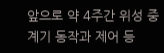앞으로 약 4주간 위성 중계기 동작과 제어 등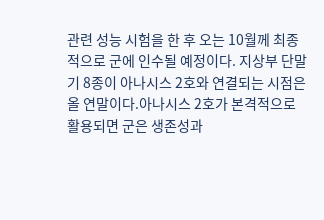관련 성능 시험을 한 후 오는 10월께 최종적으로 군에 인수될 예정이다. 지상부 단말기 8종이 아나시스 2호와 연결되는 시점은 올 연말이다.아나시스 2호가 본격적으로 활용되면 군은 생존성과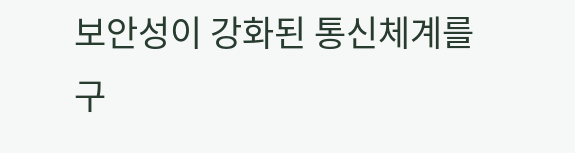보안성이 강화된 통신체계를 구